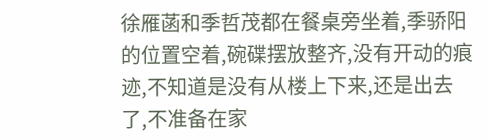徐雁菡和季哲茂都在餐桌旁坐着,季骄阳的位置空着,碗碟摆放整齐,没有开动的痕迹,不知道是没有从楼上下来,还是出去了,不准备在家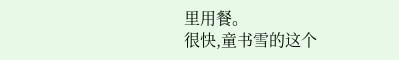里用餐。
很快,童书雪的这个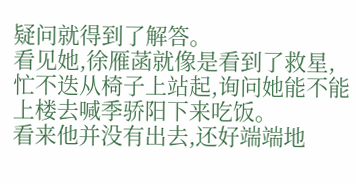疑问就得到了解答。
看见她,徐雁菡就像是看到了救星,忙不迭从椅子上站起,询问她能不能上楼去喊季骄阳下来吃饭。
看来他并没有出去,还好端端地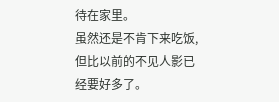待在家里。
虽然还是不肯下来吃饭,但比以前的不见人影已经要好多了。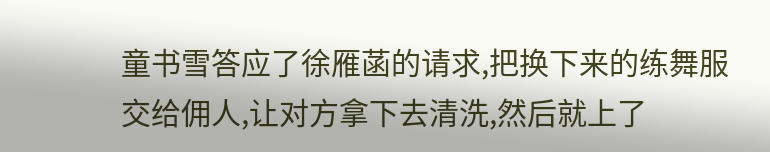童书雪答应了徐雁菡的请求,把换下来的练舞服交给佣人,让对方拿下去清洗,然后就上了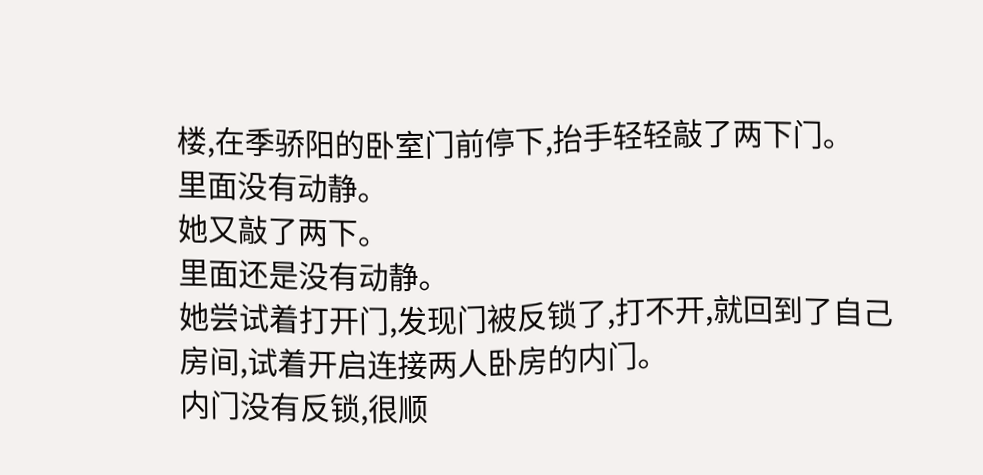楼,在季骄阳的卧室门前停下,抬手轻轻敲了两下门。
里面没有动静。
她又敲了两下。
里面还是没有动静。
她尝试着打开门,发现门被反锁了,打不开,就回到了自己房间,试着开启连接两人卧房的内门。
内门没有反锁,很顺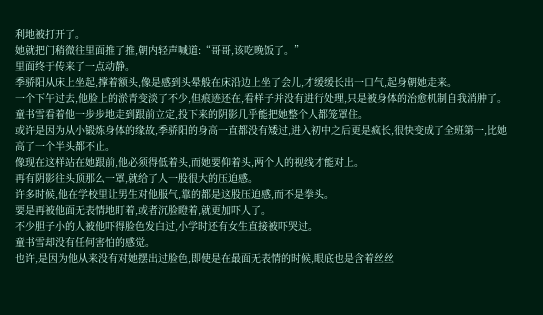利地被打开了。
她就把门稍微往里面推了推,朝内轻声喊道:“哥哥,该吃晚饭了。”
里面终于传来了一点动静。
季骄阳从床上坐起,撑着额头,像是感到头晕般在床沿边上坐了会儿,才缓缓长出一口气,起身朝她走来。
一个下午过去,他脸上的淤青变淡了不少,但痕迹还在,看样子并没有进行处理,只是被身体的治愈机制自我消肿了。
童书雪看着他一步步地走到跟前立定,投下来的阴影几乎能把她整个人都笼罩住。
或许是因为从小锻炼身体的缘故,季骄阳的身高一直都没有矮过,进入初中之后更是疯长,很快变成了全班第一,比她高了一个半头都不止。
像现在这样站在她跟前,他必须得低着头,而她要仰着头,两个人的视线才能对上。
再有阴影往头顶那么一罩,就给了人一股很大的压迫感。
许多时候,他在学校里让男生对他服气,靠的都是这股压迫感,而不是拳头。
要是再被他面无表情地盯着,或者沉脸瞪着,就更加吓人了。
不少胆子小的人被他吓得脸色发白过,小学时还有女生直接被吓哭过。
童书雪却没有任何害怕的感觉。
也许,是因为他从来没有对她摆出过脸色,即使是在最面无表情的时候,眼底也是含着丝丝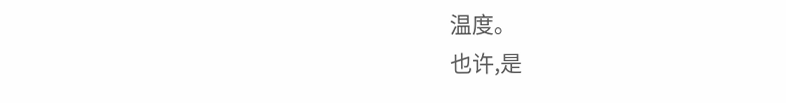温度。
也许,是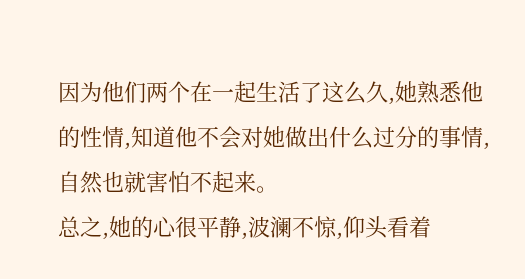因为他们两个在一起生活了这么久,她熟悉他的性情,知道他不会对她做出什么过分的事情,自然也就害怕不起来。
总之,她的心很平静,波澜不惊,仰头看着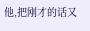他,把刚才的话又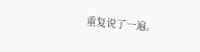重复说了一遍。